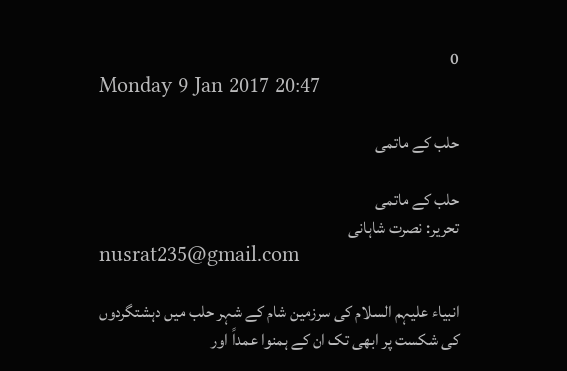0
Monday 9 Jan 2017 20:47

حلب کے ماتمی

حلب کے ماتمی
تحریر: نصرت شاہانی
nusrat235@gmail.com

انبیاء علیہم السلام کی سرزمین شام کے شہر حلب میں دہشتگردوں کی شکست پر ابھی تک ان کے ہمنوا عمداً اور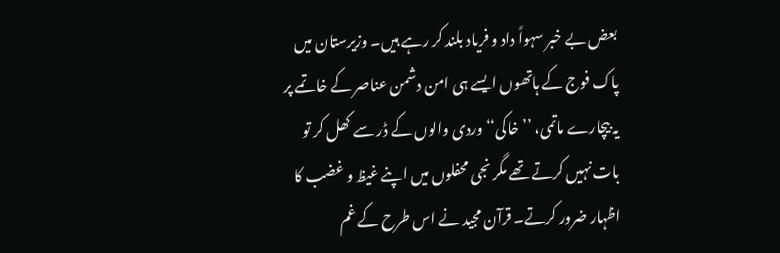بعض بے خبر سہواً داد و فریاد بلند کر رہے ہیں۔ وزیرستان میں پاک فوج کے ہاتھوں ایسے ہی امن دشمن عناصر کے خاتمے پر یہ بیچارے ماتمی، ’’خاکی‘‘ وردی والوں کے ڈر سے کھل کر تو بات نہیں کرتے تھے مگر نجی محفلوں میں اپنے غیظ و غضب کا اظہار ضرور کرتے۔ قرآن مجید نے اس طرح کے غم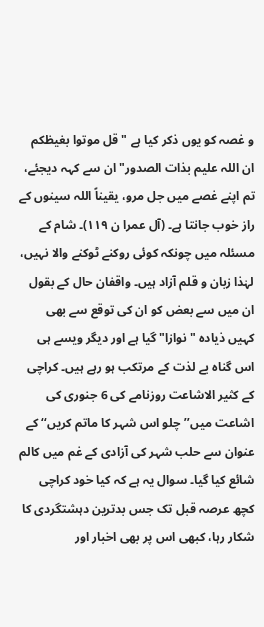و غصہ کو یوں ذکر کیا ہے "قل موتوا بغیظکم ان اللہ علیم بذات الصدور" ان سے کہہ دیجئے، تم اپنے غصے میں جل مرو، یقیناً اللہ سینوں کے راز خوب جانتا ہے۔ (آل عمرا ن ۱۱۹)۔ شام کے مسئلہ میں چونکہ کوئی روکنے ٹوکنے والا نہیں، لہٰذا زبان و قلم آزاد ہیں۔ واقفان حال کے بقول ان میں سے بعض کو ان کی توقع سے بھی کہیں ذیادہ "نوازا" گیا ہے اور دیگر ویسے ہی اس گناہ بے لذت کے مرتکب ہو رہے ہیں۔ کراچی کے کثیر الاشاعت روزنامے کی 6 جنوری کی اشاعت میں’’چلو اس شہر کا ماتم کریں‘‘ کے عنوان سے حلب شہر کی آزادی کے غم میں کالم شائع کیا گیا۔ سوال یہ ہے کہ کیا خود کراچی کچھ عرصہ قبل تک جس بدترین دہشتگردی کا شکار رہا، کبھی اس پر بھی اخبار اور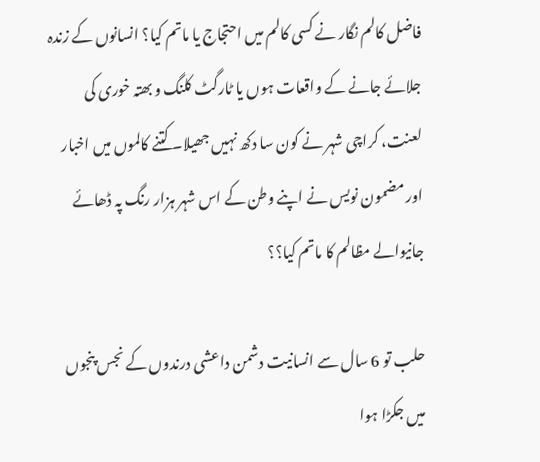فاضل کالم نگار نے کسی کالم میں احتجاج یا ماتم کیا؟ انسانوں کے زندہ جلائے جانے کے واقعات ہوں یا ٹارگٹ کلنگ و بھتہ خوری کی لعنت، کراچی شہر نے کون سا دکھ نہیں جھیلا۔ کتنے کالموں میں اخبار اور مضمون نویس نے اپنے وطن کے اس شہر ہزار رنگ پہ ڈھائے جانیوالے مظالم کا ماتم کیا؟؟

حلب تو 6 سال سے انسانیت دشمن داعشی درندوں کے نجس پنجوں میں جکڑا ہوا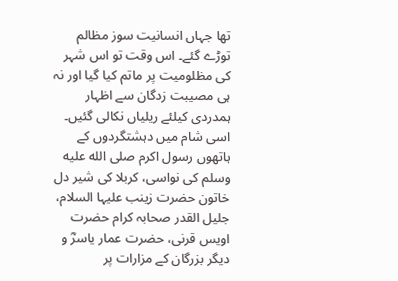تھا جہاں انسانیت سوز مظالم توڑے گئے۔ اس وقت تو اس شہر کی مظلومیت پر ماتم کیا گیا اور نہ ہی مصیبت زدگان سے اظہار ہمدردی کیلئے ریلیاں نکالی گئیں۔ اسی شام میں دہشتگردوں کے ہاتھوں رسول اکرم صلى الله عليه وسلم کی نواسی، کربلا کی شیر دل خاتون حضرت زینب علیہا السلام، جلیل القدر صحابہ کرام حضرت اویس قرنی، حضرت عمار یاسرؓ و دیگر بزرگان کے مزارات پر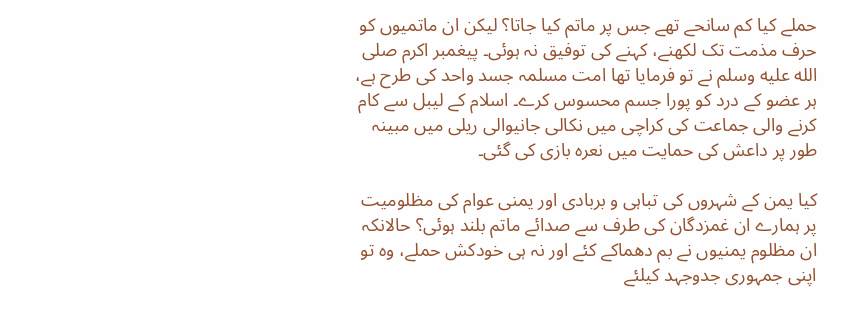حملے کیا کم سانحے تھے جس پر ماتم کیا جاتا؟ لیکن ان ماتمیوں کو حرف مذمت تک لکھنے، کہنے کی توفیق نہ ہوئی۔ پیغمبر اکرم صلى الله عليه وسلم نے تو فرمایا تھا امت مسلمہ جسد واحد کی طرح ہے، ہر عضو کے درد کو پورا جسم محسوس کرے۔ اسلام کے لیبل سے کام کرنے والی جماعت کی کراچی میں نکالی جانیوالی ریلی میں مبینہ طور پر داعش کی حمایت میں نعرہ بازی کی گئی۔

کیا یمن کے شہروں کی تباہی و بربادی اور یمنی عوام کی مظلومیت پر ہمارے ان غمزدگان کی طرف سے صدائے ماتم بلند ہوئی؟ حالانکہ ان مظلوم یمنیوں نے بم دھماکے کئے اور نہ ہی خودکش حملے، وہ تو اپنی جمہوری جدوجہد کیلئے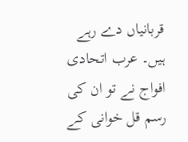قربانیاں دے رہے ہیں۔ عرب اتحادی افواج نے تو ان کی رسم قل خوانی کے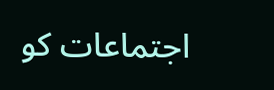اجتماعات کو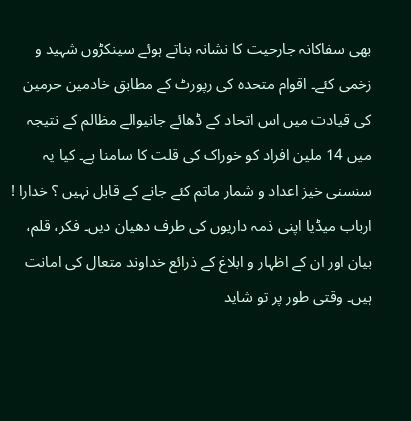بھی سفاکانہ جارحیت کا نشانہ بناتے ہوئے سینکڑوں شہید و زخمی کئے۔ اقوام متحدہ کی رپورٹ کے مطابق خادمین حرمین کی قیادت میں اس اتحاد کے ڈھائے جانیوالے مظالم کے نتیجہ میں 14 ملین افراد کو خوراک کی قلت کا سامنا ہے۔ کیا یہ سنسنی خیز اعداد و شمار ماتم کئے جانے کے قابل نہیں ؟ خدارا ! ارباب میڈیا اپنی ذمہ داریوں کی طرف دھیان دیں۔ فکر، قلم، بیان اور ان کے اظہار و ابلاغ کے ذرائع خداوند متعال کی امانت ہیں۔ وقتی طور پر تو شاید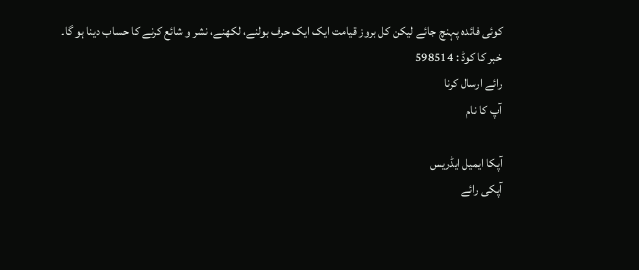کوئی فائدہ پہنچ جائے لیکن کل بروز قیامت ایک ایک حرف بولنے، لکھنے، نشر و شائع کرنے کا حساب دینا ہو گا۔
خبر کا کوڈ : 598514
رائے ارسال کرنا
آپ کا نام

آپکا ایمیل ایڈریس
آپکی رائے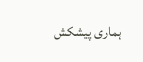ہماری پیشکش